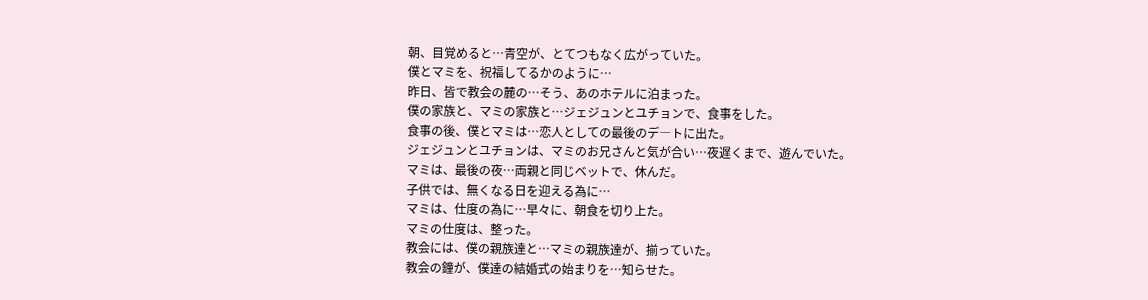朝、目覚めると…青空が、とてつもなく広がっていた。
僕とマミを、祝福してるかのように…
昨日、皆で教会の麓の…そう、あのホテルに泊まった。
僕の家族と、マミの家族と…ジェジュンとユチョンで、食事をした。
食事の後、僕とマミは…恋人としての最後のデ―トに出た。
ジェジュンとユチョンは、マミのお兄さんと気が合い…夜遅くまで、遊んでいた。
マミは、最後の夜…両親と同じベットで、休んだ。
子供では、無くなる日を迎える為に…
マミは、仕度の為に…早々に、朝食を切り上た。
マミの仕度は、整った。
教会には、僕の親族達と…マミの親族達が、揃っていた。
教会の鐘が、僕達の結婚式の始まりを…知らせた。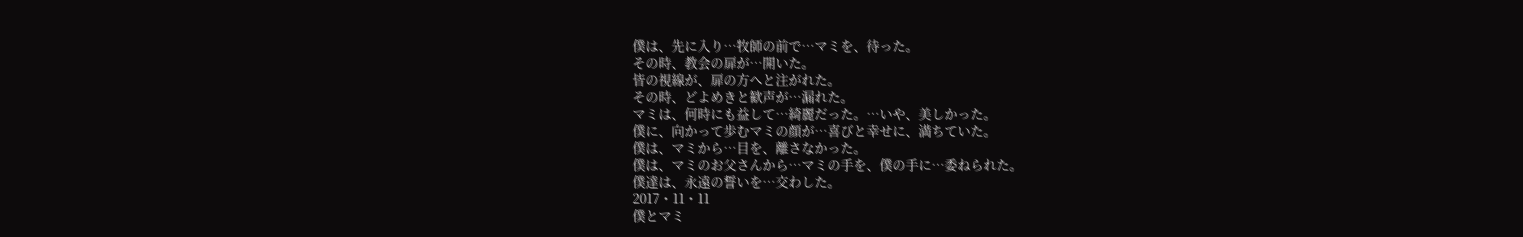僕は、先に入り…牧師の前で…マミを、待った。
その時、教会の扉が…開いた。
皆の視線が、扉の方へと注がれた。
その時、どよめきと歓声が…漏れた。
マミは、何時にも益して…綺麗だった。…いや、美しかった。
僕に、向かって歩むマミの顔が…喜びと幸せに、満ちていた。
僕は、マミから…目を、離さなかった。
僕は、マミのお父さんから…マミの手を、僕の手に…委ねられた。
僕達は、永遠の誓いを…交わした。
2017・11・11
僕とマミ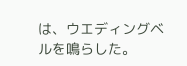は、ウエディングベルを鳴らした。